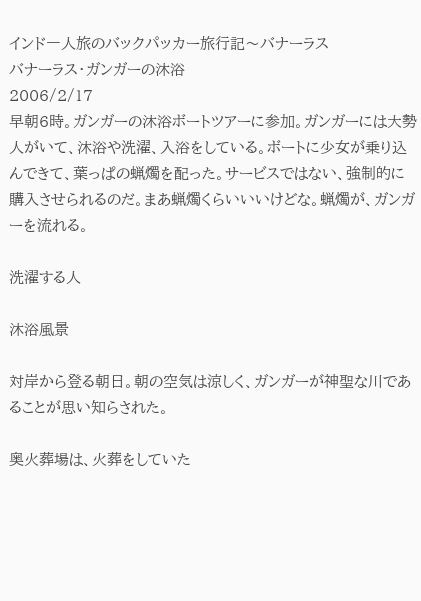インド一人旅のバックパッカー旅行記〜バナーラス
バナーラス・ガンガーの沐浴
2006/2/17
早朝6時。ガンガーの沐浴ボートツアーに参加。ガンガーには大勢人がいて、沐浴や洗濯、入浴をしている。ボートに少女が乗り込んできて、葉っぱの蝋燭を配った。サービスではない、強制的に購入させられるのだ。まあ蝋燭くらいいいけどな。蝋燭が、ガンガーを流れる。

洗濯する人

沐浴風景

対岸から登る朝日。朝の空気は涼しく、ガンガーが神聖な川であることが思い知らされた。

奥火葬場は、火葬をしていた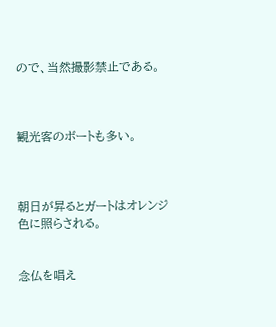ので、当然撮影禁止である。



観光客のボートも多い。



朝日が昇るとガートはオレンジ色に照らされる。


念仏を唱え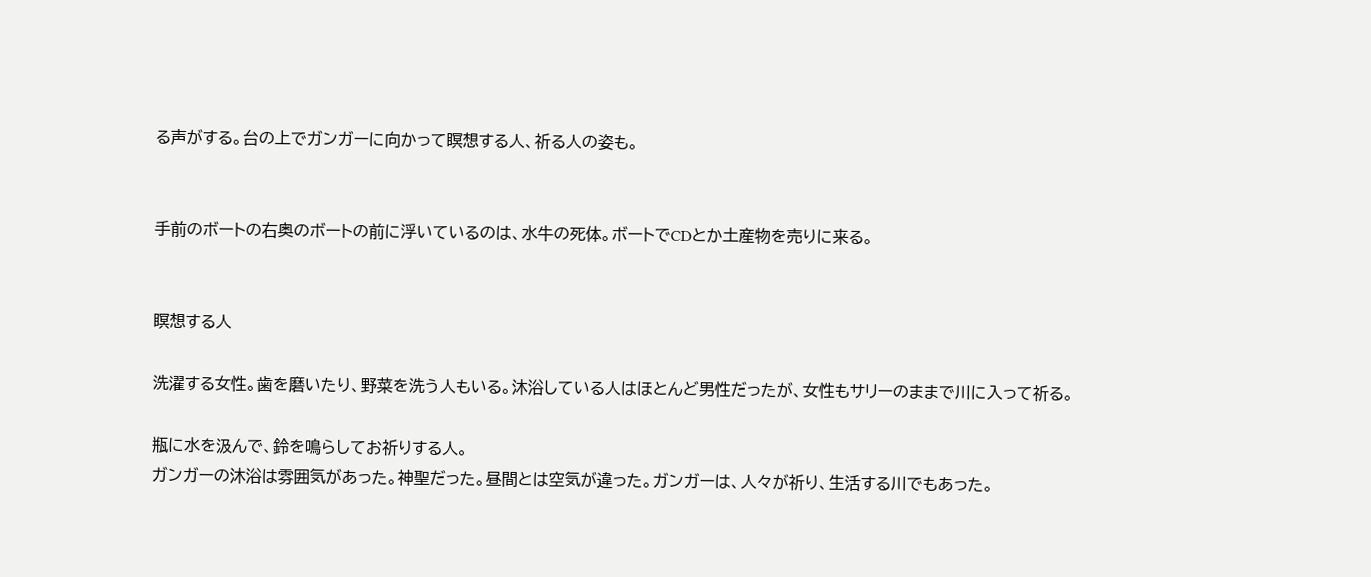る声がする。台の上でガンガーに向かって瞑想する人、祈る人の姿も。


手前のボートの右奥のボートの前に浮いているのは、水牛の死体。ボートでCDとか土産物を売りに来る。


瞑想する人

洗濯する女性。歯を磨いたり、野菜を洗う人もいる。沐浴している人はほとんど男性だったが、女性もサリーのままで川に入って祈る。

瓶に水を汲んで、鈴を鳴らしてお祈りする人。
ガンガーの沐浴は雰囲気があった。神聖だった。昼間とは空気が違った。ガンガーは、人々が祈り、生活する川でもあった。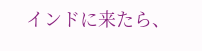インドに来たら、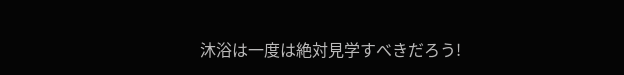沐浴は一度は絶対見学すべきだろう!